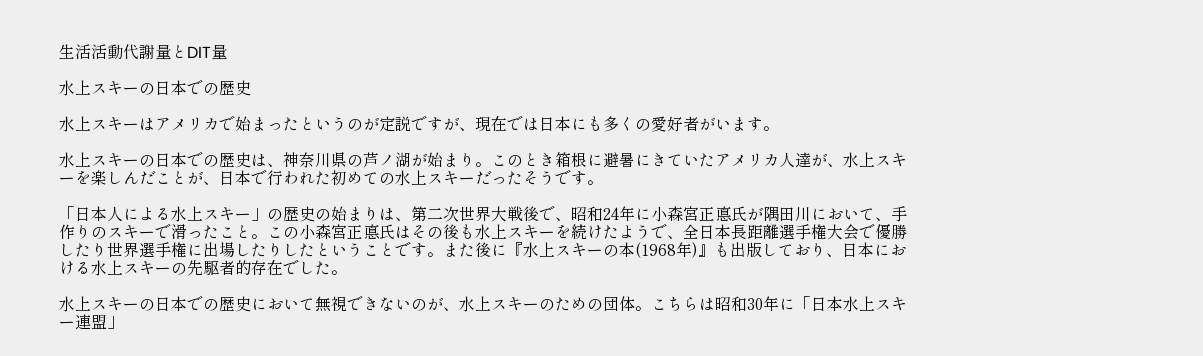生活活動代謝量とDIT量

水上スキーの日本での歴史

水上スキーはアメリカで始まったというのが定説ですが、現在では日本にも多くの愛好者がいます。

水上スキーの日本での歴史は、神奈川県の芦ノ湖が始まり。このとき箱根に避暑にきていたアメリカ人達が、水上スキーを楽しんだことが、日本で行われた初めての水上スキーだったそうです。

「日本人による水上スキー」の歴史の始まりは、第二次世界大戦後で、昭和24年に小森宮正悳氏が隅田川において、手作りのスキーで滑ったこと。この小森宮正悳氏はその後も水上スキーを続けたようで、全日本長距離選手権大会で優勝したり世界選手権に出場したりしたということです。また後に『水上スキーの本(1968年)』も出版しており、日本における水上スキーの先駆者的存在でした。

水上スキーの日本での歴史において無視できないのが、水上スキーのための団体。こちらは昭和30年に「日本水上スキー連盟」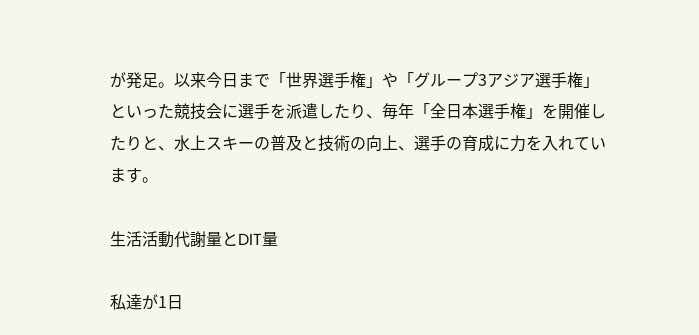が発足。以来今日まで「世界選手権」や「グループ3アジア選手権」といった競技会に選手を派遣したり、毎年「全日本選手権」を開催したりと、水上スキーの普及と技術の向上、選手の育成に力を入れています。

生活活動代謝量とDIT量

私達が1日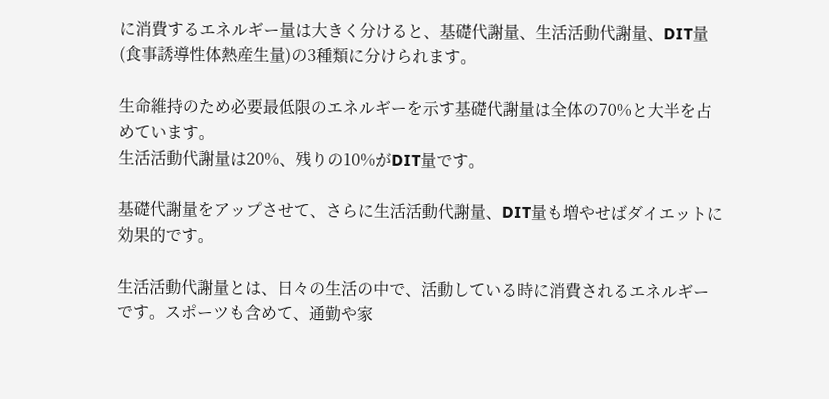に消費するエネルギー量は大きく分けると、基礎代謝量、生活活動代謝量、DIT量(食事誘導性体熱産生量)の3種類に分けられます。

生命維持のため必要最低限のエネルギーを示す基礎代謝量は全体の70%と大半を占めています。
生活活動代謝量は20%、残りの10%がDIT量です。

基礎代謝量をアップさせて、さらに生活活動代謝量、DIT量も増やせばダイエットに効果的です。

生活活動代謝量とは、日々の生活の中で、活動している時に消費されるエネルギーです。スポーツも含めて、通勤や家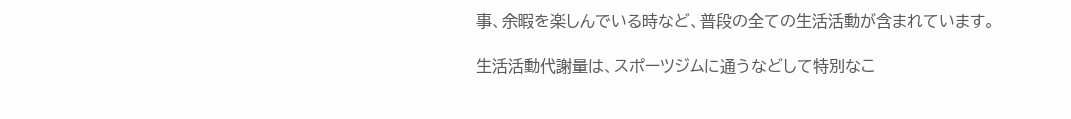事、余暇を楽しんでいる時など、普段の全ての生活活動が含まれています。

生活活動代謝量は、スポーツジムに通うなどして特別なこ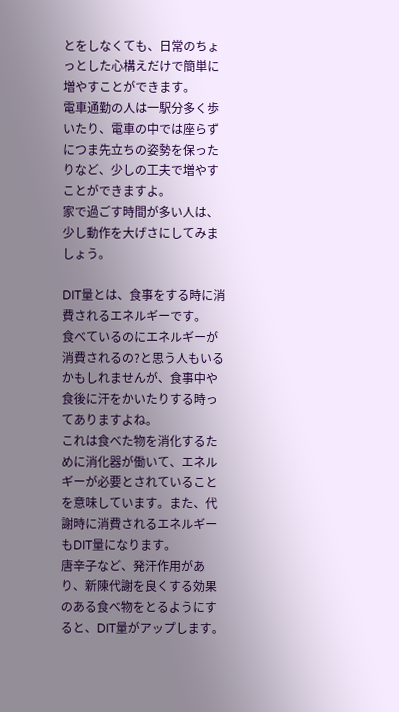とをしなくても、日常のちょっとした心構えだけで簡単に増やすことができます。
電車通勤の人は一駅分多く歩いたり、電車の中では座らずにつま先立ちの姿勢を保ったりなど、少しの工夫で増やすことができますよ。
家で過ごす時間が多い人は、少し動作を大げさにしてみましょう。

DIT量とは、食事をする時に消費されるエネルギーです。
食べているのにエネルギーが消費されるの?と思う人もいるかもしれませんが、食事中や食後に汗をかいたりする時ってありますよね。
これは食べた物を消化するために消化器が働いて、エネルギーが必要とされていることを意味しています。また、代謝時に消費されるエネルギーもDIT量になります。
唐辛子など、発汗作用があり、新陳代謝を良くする効果のある食べ物をとるようにすると、DIT量がアップします。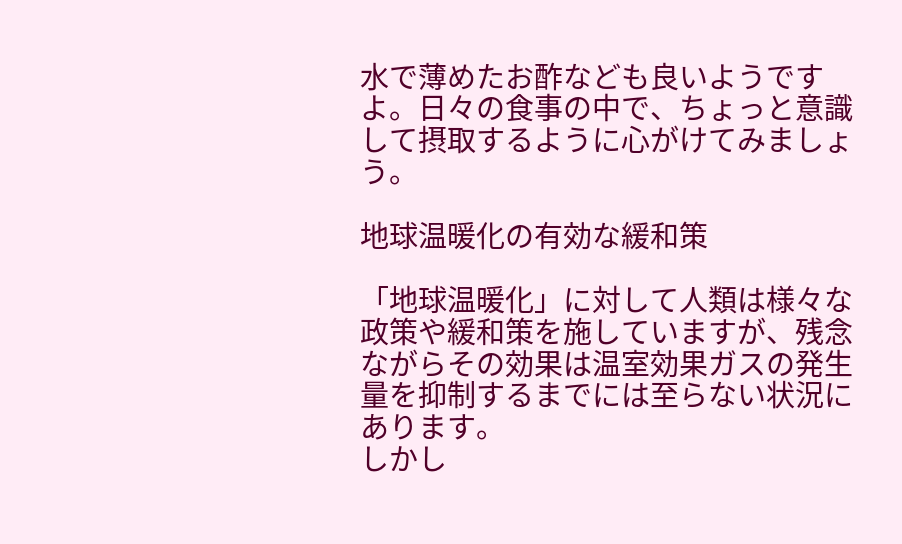水で薄めたお酢なども良いようですよ。日々の食事の中で、ちょっと意識して摂取するように心がけてみましょう。

地球温暖化の有効な緩和策

「地球温暖化」に対して人類は様々な政策や緩和策を施していますが、残念ながらその効果は温室効果ガスの発生量を抑制するまでには至らない状況にあります。
しかし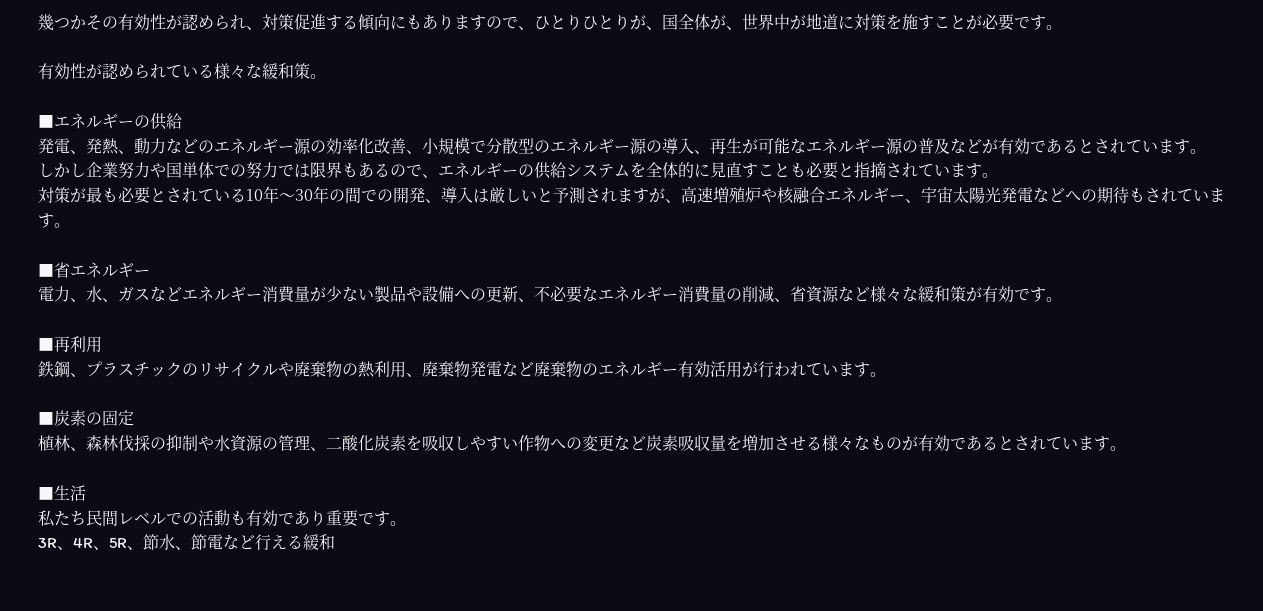幾つかその有効性が認められ、対策促進する傾向にもありますので、ひとりひとりが、国全体が、世界中が地道に対策を施すことが必要です。

有効性が認められている様々な緩和策。

■エネルギーの供給
発電、発熱、動力などのエネルギー源の効率化改善、小規模で分散型のエネルギー源の導入、再生が可能なエネルギー源の普及などが有効であるとされています。
しかし企業努力や国単体での努力では限界もあるので、エネルギーの供給システムを全体的に見直すことも必要と指摘されています。
対策が最も必要とされている10年〜30年の間での開発、導入は厳しいと予測されますが、高速増殖炉や核融合エネルギー、宇宙太陽光発電などへの期待もされています。

■省エネルギー
電力、水、ガスなどエネルギー消費量が少ない製品や設備への更新、不必要なエネルギー消費量の削減、省資源など様々な緩和策が有効です。

■再利用
鉄鋼、プラスチックのリサイクルや廃棄物の熱利用、廃棄物発電など廃棄物のエネルギー有効活用が行われています。

■炭素の固定
植林、森林伐採の抑制や水資源の管理、二酸化炭素を吸収しやすい作物への変更など炭素吸収量を増加させる様々なものが有効であるとされています。

■生活
私たち民間レベルでの活動も有効であり重要です。
3R、4R、5R、節水、節電など行える緩和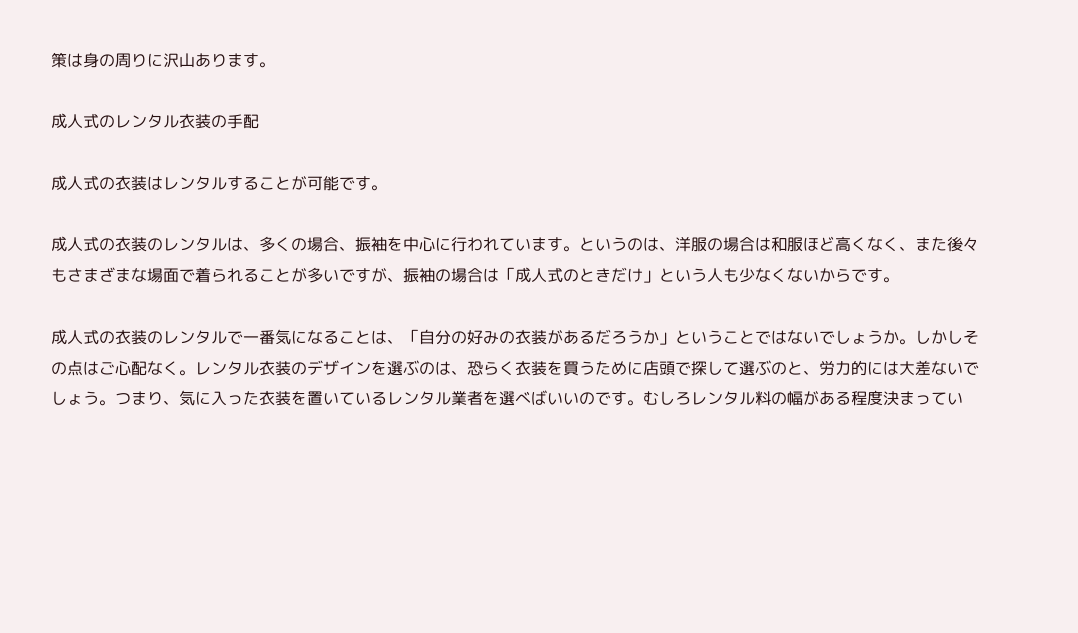策は身の周りに沢山あります。

成人式のレンタル衣装の手配

成人式の衣装はレンタルすることが可能です。

成人式の衣装のレンタルは、多くの場合、振袖を中心に行われています。というのは、洋服の場合は和服ほど高くなく、また後々もさまざまな場面で着られることが多いですが、振袖の場合は「成人式のときだけ」という人も少なくないからです。

成人式の衣装のレンタルで一番気になることは、「自分の好みの衣装があるだろうか」ということではないでしょうか。しかしその点はご心配なく。レンタル衣装のデザインを選ぶのは、恐らく衣装を買うために店頭で探して選ぶのと、労力的には大差ないでしょう。つまり、気に入った衣装を置いているレンタル業者を選べばいいのです。むしろレンタル料の幅がある程度決まってい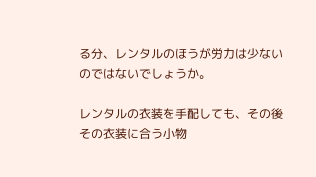る分、レンタルのほうが労力は少ないのではないでしょうか。

レンタルの衣装を手配しても、その後その衣装に合う小物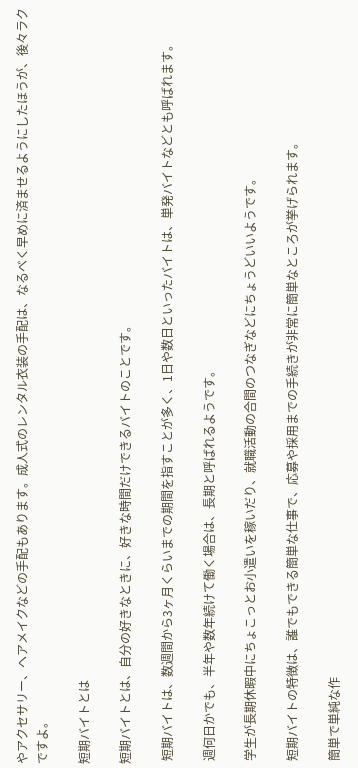やアクセサリー、ヘアメイクなどの手配もあります。成人式のレンタル衣装の手配は、なるべく早めに済ませるようにしたほうが、後々ラクですよ。

短期バイトとは

短期バイトとは、自分の好きなときに、好きな時間だけできるバイトのことです。

 短期バイトは、数週間から3ヶ月くらいまでの期間を指すことが多く、1日や数日といったバイトは、単発バイトなどとも呼ばれます。

 週何日かでも、半年や数年続けて働く場合は、長期と呼ばれるようです。

 学生が長期休暇中にちょこっとお小遣いを稼いだり、就職活動の合間のつなぎなどにちょうどいいようです。

 短期バイトの特徴は、誰でもできる簡単な仕事で、応募や採用までの手続きが非常に簡単なところが挙げられます。

 簡単で単純な作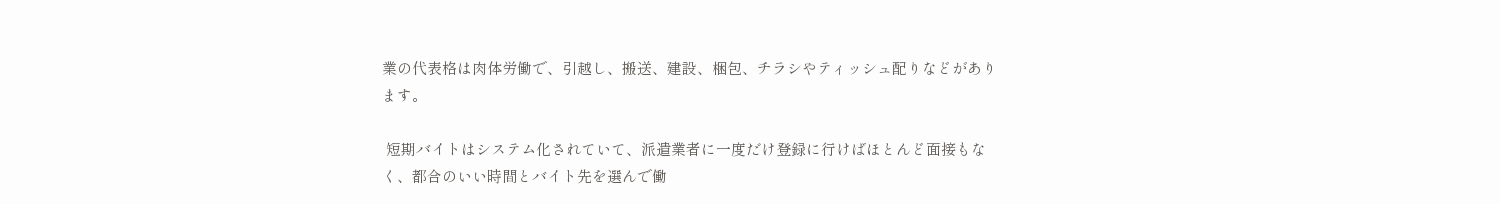業の代表格は肉体労働で、引越し、搬送、建設、梱包、チラシやティッシュ配りなどがあります。

 短期バイトはシステム化されていて、派遣業者に一度だけ登録に行けばほとんど面接もなく、都合のいい時間とバイト先を選んで働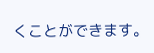くことができます。